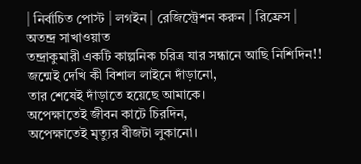| নির্বাচিত পোস্ট | লগইন | রেজিস্ট্রেশন করুন | রিফ্রেস |
অতন্দ্র সাখাওয়াত
তন্দ্রাকুমারী একটি কাল্পনিক চরিত্র যার সন্ধানে আছি নিশিদিন!!
জন্মেই দেখি কী বিশাল লাইনে দাঁড়ানো,
তার শেষেই দাঁড়াতে হয়েছে আমাকে।
অপেক্ষাতেই জীবন কাটে চিরদিন,
অপেক্ষাতেই মৃত্যুর বীজটা লুকানো।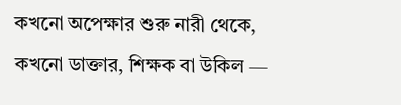কখনো অপেক্ষার শুরু নারী থেকে,
কখনো ডাক্তার, শিক্ষক বা উকিল —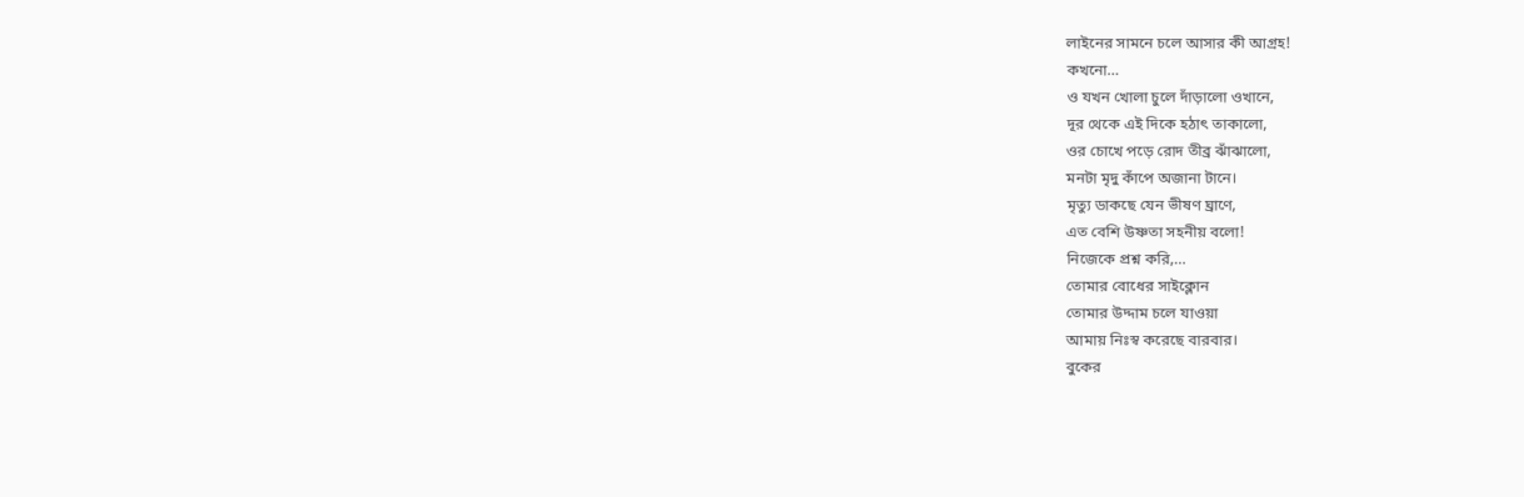লাইনের সামনে চলে আসার কী আগ্রহ!
কখনো...
ও যখন খোলা চুলে দাঁড়ালো ওখানে,
দূর থেকে এই দিকে হঠাৎ তাকালো,
ওর চোখে পড়ে রোদ তীব্র ঝাঁঝালো,
মনটা মৃদু কাঁপে অজানা টানে।
মৃত্যু ডাকছে যেন ভীষণ ঘ্রাণে,
এত বেশি উষ্ণতা সহনীয় বলো!
নিজেকে প্রশ্ন করি,...
তোমার বোধের সাইক্লোন
তোমার উদ্দাম চলে যাওয়া
আমায় নিঃস্ব করেছে বারবার।
বুকের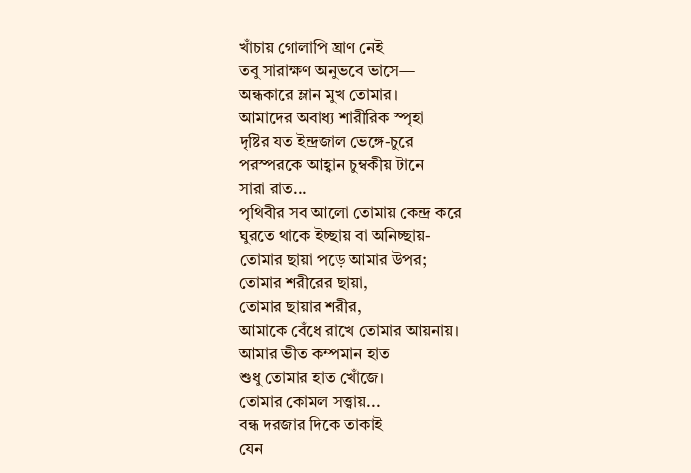খাঁচায় গোলাপি ঘ্রাণ নেই
তবু সারাক্ষণ অনুভবে ভাসে—
অন্ধকারে ম্লান মুখ তোমার।
আমাদের অবাধ্য শারীরিক স্পৃহা
দৃষ্টির যত ইন্দ্রজাল ভেঙ্গে-চুরে
পরস্পরকে আহ্বান চুম্বকীয় টানে
সারা রাত...
পৃথিবীর সব আলো তোমায় কেন্দ্র করে
ঘুরতে থাকে ইচ্ছায় বা অনিচ্ছায়-
তোমার ছায়া পড়ে আমার উপর;
তোমার শরীরের ছায়া,
তোমার ছায়ার শরীর,
আমাকে বেঁধে রাখে তোমার আয়নায়।
আমার ভীত কম্পমান হাত
শুধু তোমার হাত খোঁজে।
তোমার কোমল সত্ত্বায়...
বন্ধ দরজার দিকে তাকাই
যেন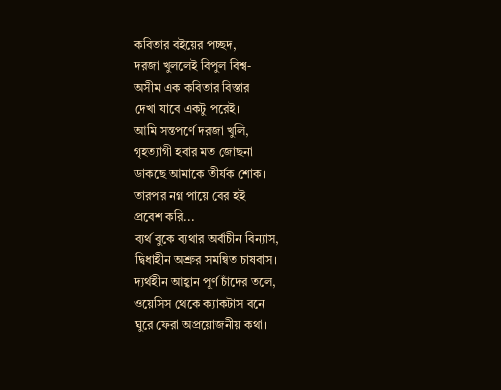কবিতার বইয়ের পচ্ছদ,
দরজা খুললেই বিপুল বিশ্ব-
অসীম এক কবিতার বিস্তার
দেখা যাবে একটু পরেই।
আমি সন্তপর্ণে দরজা খুলি,
গৃহত্যাগী হবার মত জোছনা
ডাকছে আমাকে তীর্যক শোক।
তারপর নগ্ন পায়ে বের হই
প্রবেশ করি...
ব্যর্থ বুকে ব্যথার অর্বাচীন বিন্যাস,
দ্বিধাহীন অশ্রুর সমন্বিত চাষবাস।
দ্যর্থহীন আহ্বান পূর্ণ চাঁদের তলে,
ওয়েসিস থেকে ক্যাকটাস বনে
ঘুরে ফেরা অপ্রয়োজনীয় কথা।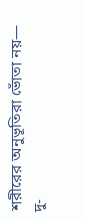শরীরের অনুভূতিরা ভোঁতা নয়—
দু-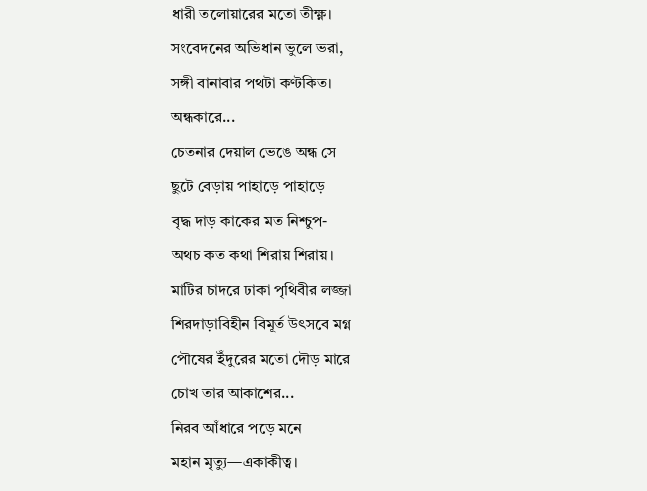ধারী তলোয়ারের মতো তীক্ষ্ণ।
সংবেদনের অভিধান ভুলে ভরা,
সঙ্গী বানাবার পথটা কণ্টকিত।
অন্ধকারে...
চেতনার দেয়াল ভেঙে অন্ধ সে
ছুটে বেড়ায় পাহাড়ে পাহাড়ে
বৃদ্ধ দাড় কাকের মত নিশ্চুপ-
অথচ কত কথা শিরায় শিরায়।
মাটির চাদরে ঢাকা পৃথিবীর লজ্জা
শিরদাড়াবিহীন বিমূর্ত উৎসবে মগ্ন
পৌষের ইঁদুরের মতো দৌড় মারে
চোখ তার আকাশের...
নিরব আঁধারে পড়ে মনে
মহান মৃত্যু—একাকীত্ব।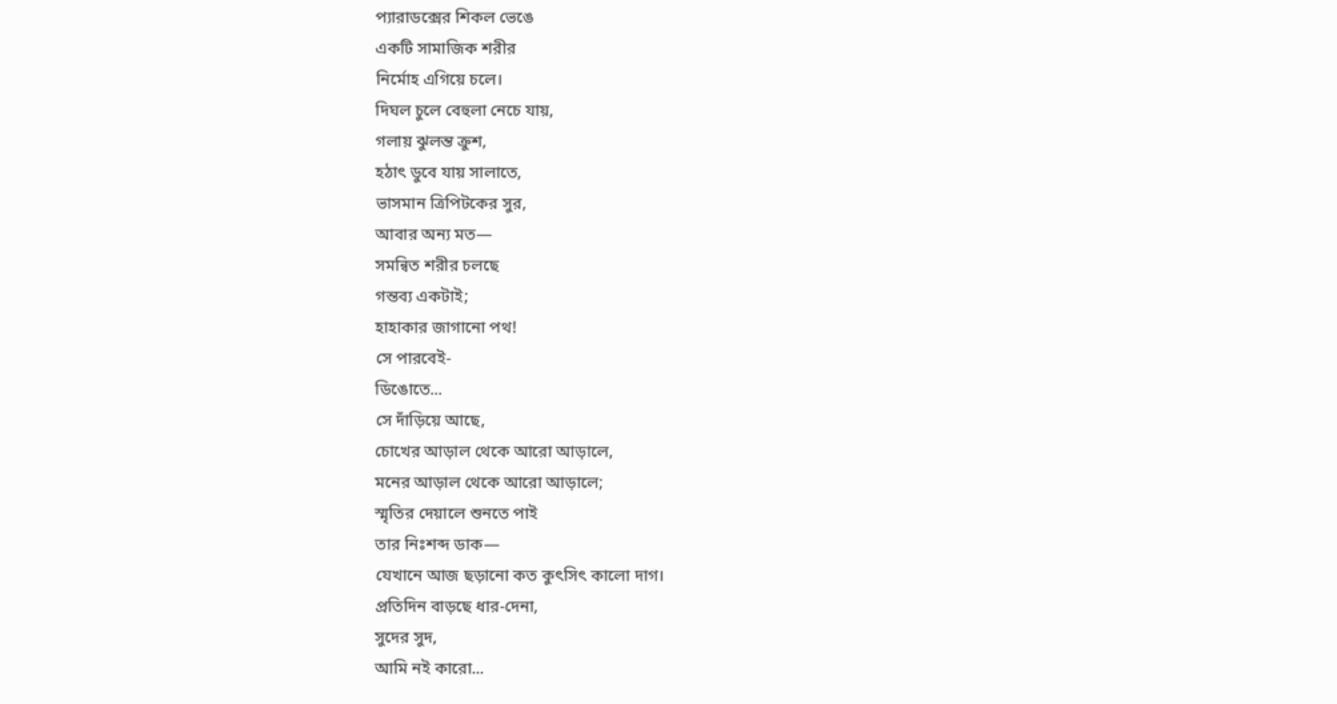প্যারাডক্সের শিকল ভেঙে
একটি সামাজিক শরীর
নির্মোহ এগিয়ে চলে।
দিঘল চুলে বেহুলা নেচে যায়,
গলায় ঝুলন্ত ক্রুশ,
হঠাৎ ডুবে যায় সালাতে,
ভাসমান ত্রিপিটকের সুর,
আবার অন্য মত—
সমন্বিত শরীর চলছে
গন্তব্য একটাই;
হাহাকার জাগানো পথ!
সে পারবেই-
ডিঙোতে...
সে দাঁড়িয়ে আছে,
চোখের আড়াল থেকে আরো আড়ালে,
মনের আড়াল থেকে আরো আড়ালে;
স্মৃতির দেয়ালে শুনতে পাই
তার নিঃশব্দ ডাক—
যেখানে আজ ছড়ানো কত কুৎসিৎ কালো দাগ।
প্রতিদিন বাড়ছে ধার-দেনা,
সুদের সুদ,
আমি নই কারো...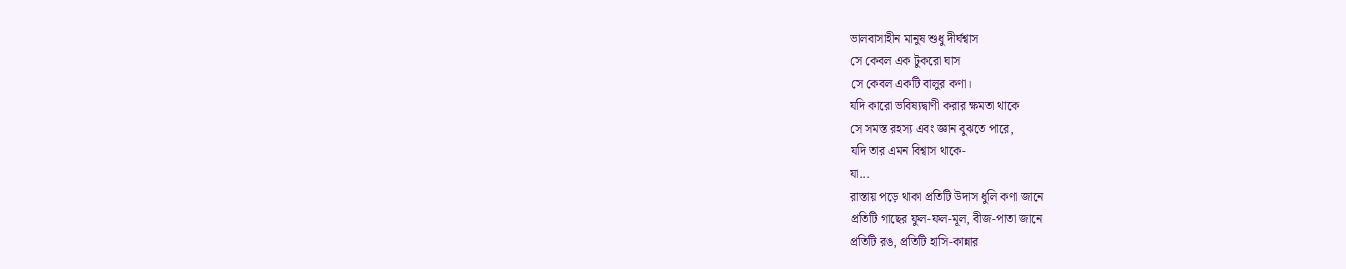ভালবাসাহীন মানুষ শুধু দীর্ঘশ্বাস
সে কেবল এক টুকরো ঘাস
সে কেবল একটি বালুর কণা।
যদি কারো ভবিষ্যদ্বাণী করার ক্ষমতা থাকে
সে সমস্ত রহস্য এবং জ্ঞান বুঝতে পারে,
যদি তার এমন বিশ্বাস থাকে-
যা...
রাস্তায় পড়ে থাকা প্রতিটি উদাস ধুলি কণা জানে
প্রতিটি গাছের ফুল-ফল-মূল, বীজ-পাতা জানে
প্রতিটি রঙ, প্রতিটি হাসি-কান্নার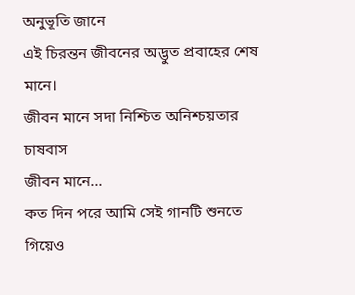অনুভূতি জানে
এই চিরন্তন জীবনের অদ্ভুত প্রবাহের শেষ মানে।
জীবন মানে সদা নিশ্চিত অনিশ্চয়তার চাষবাস
জীবন মানে...
কত দিন পরে আমি সেই গানটি শুনতে গিয়েও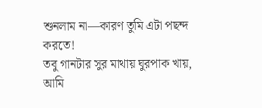শুনলাম না—কারণ তুমি এটা পছন্দ করতে!
তবু গানটার সুর মাথায় ঘুরপাক খায়,
আমি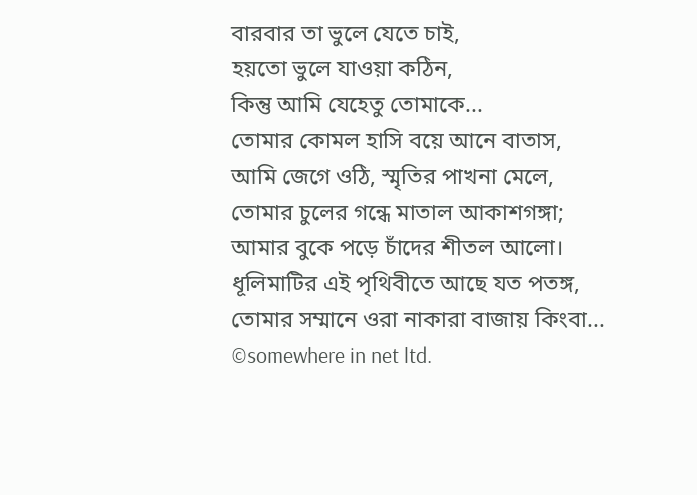বারবার তা ভুলে যেতে চাই,
হয়তো ভুলে যাওয়া কঠিন,
কিন্তু আমি যেহেতু তোমাকে...
তোমার কোমল হাসি বয়ে আনে বাতাস,
আমি জেগে ওঠি, স্মৃতির পাখনা মেলে,
তোমার চুলের গন্ধে মাতাল আকাশগঙ্গা;
আমার বুকে পড়ে চাঁদের শীতল আলো।
ধূলিমাটির এই পৃথিবীতে আছে যত পতঙ্গ,
তোমার সম্মানে ওরা নাকারা বাজায় কিংবা...
©somewhere in net ltd.